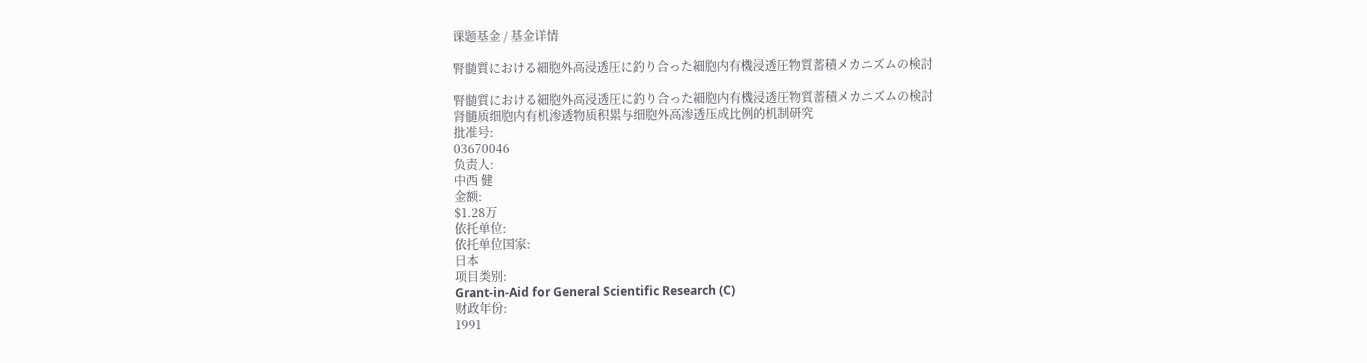课题基金 / 基金详情

腎髄質における細胞外高浸透圧に釣り合った細胞内有機浸透圧物質蓄積メカニズムの検討

腎髄質における細胞外高浸透圧に釣り合った細胞内有機浸透圧物質蓄積メカニズムの検討
肾髓质细胞内有机渗透物质积累与细胞外高渗透压成比例的机制研究
批准号:
03670046
负责人:
中西 健
金额:
$1.28万
依托单位:
依托单位国家:
日本
项目类别:
Grant-in-Aid for General Scientific Research (C)
财政年份:
1991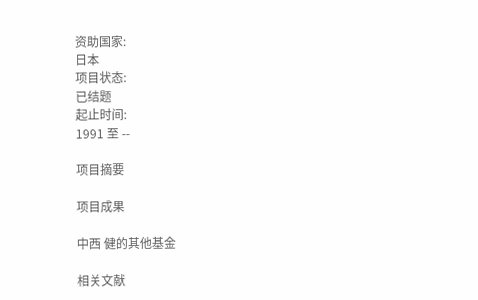资助国家:
日本
项目状态:
已结题
起止时间:
1991 至 --

项目摘要

项目成果

中西 健的其他基金

相关文献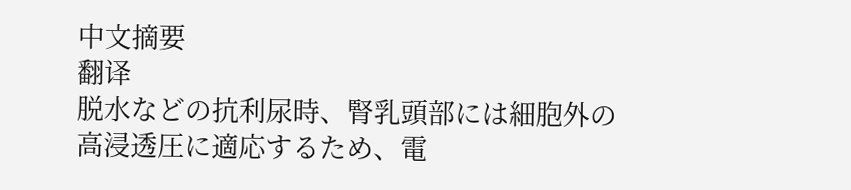中文摘要
翻译
脱水などの抗利尿時、腎乳頭部には細胞外の高浸透圧に適応するため、電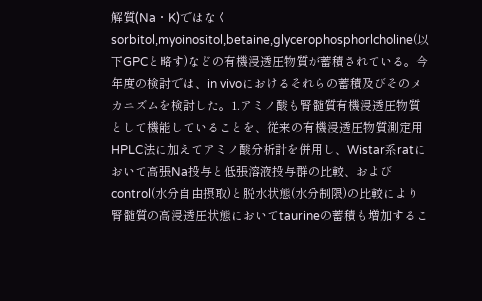解質(Na・K)ではなくsorbitol,myoinositol,betaine,glycerophosphorlcholine(以下GPCと略す)などの有機浸透圧物質が蓄積されている。今年度の検討では、in vivoにおけるそれらの蓄積及びそのメカニズムを検討した。1.アミノ酸も腎髄質有機浸透圧物質として機能していることを、従来の有機浸透圧物質測定用HPLC法に加えてアミノ酸分析計を併用し、Wistar系ratにおいて高張Na投与と低張溶液投与群の比較、およびcontrol(水分自由摂取)と脱水状態(水分制限)の比較により腎髄質の高浸透圧状態においてtaurineの蓄積も増加するこ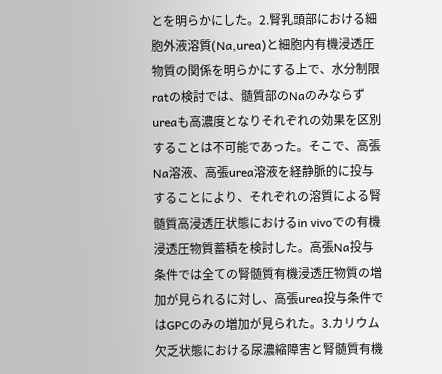とを明らかにした。2.腎乳頭部における細胞外液溶質(Na,urea)と細胞内有機浸透圧物質の関係を明らかにする上で、水分制限ratの検討では、髄質部のNaのみならずureaも高濃度となりそれぞれの効果を区別することは不可能であった。そこで、高張Na溶液、高張urea溶液を経静脈的に投与することにより、それぞれの溶質による腎髄質高浸透圧状態におけるin vivoでの有機浸透圧物質蓄積を検討した。高張Na投与条件では全ての腎髄質有機浸透圧物質の増加が見られるに対し、高張urea投与条件ではGPCのみの増加が見られた。3.カリウム欠乏状態における尿濃縮障害と腎髄質有機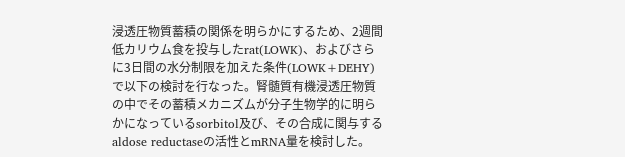浸透圧物質蓄積の関係を明らかにするため、2週間低カリウム食を投与したrat(LOWK)、およびさらに3日間の水分制限を加えた条件(LOWK+DEHY)で以下の検討を行なった。腎髄質有機浸透圧物質の中でその蓄積メカニズムが分子生物学的に明らかになっているsorbitol及び、その合成に関与するaldose reductaseの活性とmRNA量を検討した。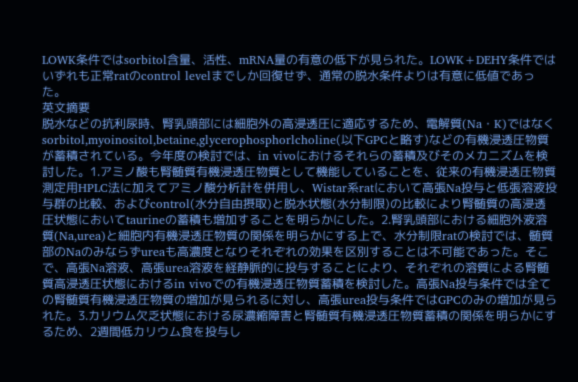LOWK条件ではsorbitol含量、活性、mRNA量の有意の低下が見られた。LOWK+DEHY条件ではいずれも正常ratのcontrol levelまでしか回復せず、通常の脱水条件よりは有意に低値であった。
英文摘要
脱水などの抗利尿時、腎乳頭部には細胞外の高浸透圧に適応するため、電解質(Na・K)ではなくsorbitol,myoinositol,betaine,glycerophosphorlcholine(以下GPCと略す)などの有機浸透圧物質が蓄積されている。今年度の検討では、in vivoにおけるそれらの蓄積及びそのメカニズムを検討した。1.アミノ酸も腎髄質有機浸透圧物質として機能していることを、従来の有機浸透圧物質測定用HPLC法に加えてアミノ酸分析計を併用し、Wistar系ratにおいて高張Na投与と低張溶液投与群の比較、およびcontrol(水分自由摂取)と脱水状態(水分制限)の比較により腎髄質の高浸透圧状態においてtaurineの蓄積も増加することを明らかにした。2.腎乳頭部における細胞外液溶質(Na,urea)と細胞内有機浸透圧物質の関係を明らかにする上で、水分制限ratの検討では、髄質部のNaのみならずureaも高濃度となりそれぞれの効果を区別することは不可能であった。そこで、高張Na溶液、高張urea溶液を経静脈的に投与することにより、それぞれの溶質による腎髄質高浸透圧状態におけるin vivoでの有機浸透圧物質蓄積を検討した。高張Na投与条件では全ての腎髄質有機浸透圧物質の増加が見られるに対し、高張urea投与条件ではGPCのみの増加が見られた。3.カリウム欠乏状態における尿濃縮障害と腎髄質有機浸透圧物質蓄積の関係を明らかにするため、2週間低カリウム食を投与し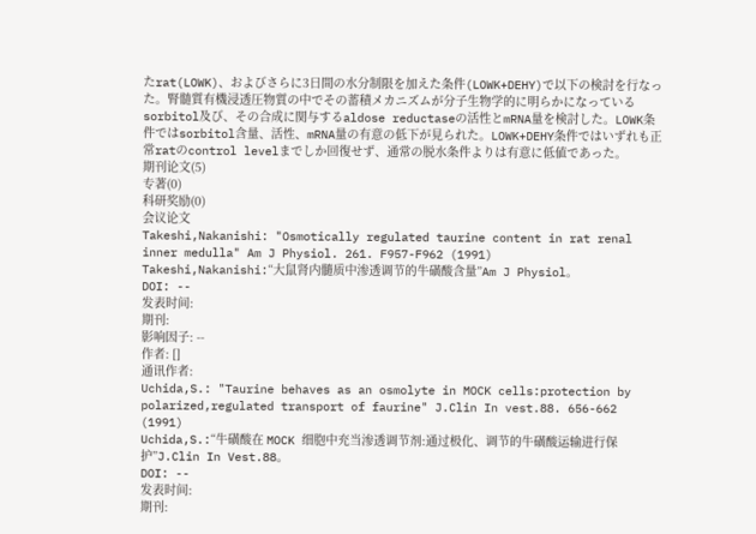たrat(LOWK)、およびさらに3日間の水分制限を加えた条件(LOWK+DEHY)で以下の検討を行なった。腎髄質有機浸透圧物質の中でその蓄積メカニズムが分子生物学的に明らかになっているsorbitol及び、その合成に関与するaldose reductaseの活性とmRNA量を検討した。LOWK条件ではsorbitol含量、活性、mRNA量の有意の低下が見られた。LOWK+DEHY条件ではいずれも正常ratのcontrol levelまでしか回復せず、通常の脱水条件よりは有意に低値であった。
期刊论文(5)
专著(0)
科研奖励(0)
会议论文
Takeshi,Nakanishi: "Osmotically regulated taurine content in rat renal inner medulla" Am J Physiol. 261. F957-F962 (1991)
Takeshi,Nakanishi:“大鼠肾内髓质中渗透调节的牛磺酸含量”Am J Physiol。
DOI: --
发表时间:
期刊:
影响因子: --
作者: []
通讯作者:
Uchida,S.: "Taurine behaves as an osmolyte in MOCK cells:protection by polarized,regulated transport of faurine" J.Clin In vest.88. 656-662 (1991)
Uchida,S.:“牛磺酸在 MOCK 细胞中充当渗透调节剂:通过极化、调节的牛磺酸运输进行保护”J.Clin In Vest.88。
DOI: --
发表时间:
期刊: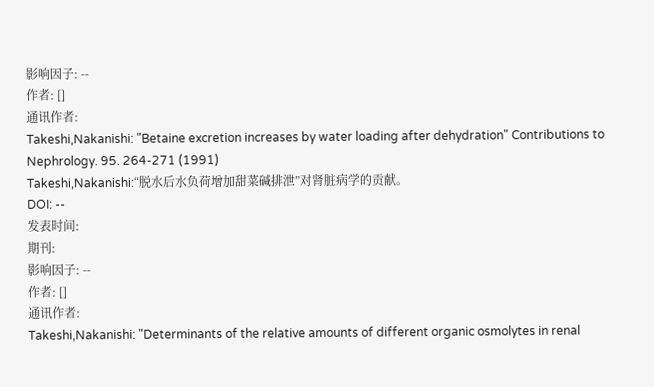影响因子: --
作者: []
通讯作者:
Takeshi,Nakanishi: "Betaine excretion increases by water loading after dehydration" Contributions to Nephrology. 95. 264-271 (1991)
Takeshi,Nakanishi:“脱水后水负荷增加甜菜碱排泄”对肾脏病学的贡献。
DOI: --
发表时间:
期刊:
影响因子: --
作者: []
通讯作者:
Takeshi,Nakanishi: "Determinants of the relative amounts of different organic osmolytes in renal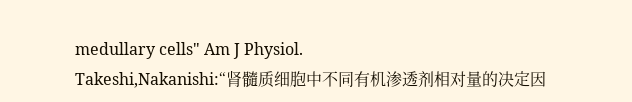medullary cells" Am J Physiol.
Takeshi,Nakanishi:“肾髓质细胞中不同有机渗透剂相对量的决定因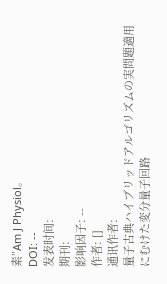素”Am J Physiol。
DOI: --
发表时间:
期刊:
影响因子: --
作者: []
通讯作者:
量子古典ハイブリッドアルゴリズムの実問題適用にむけた変分量子回路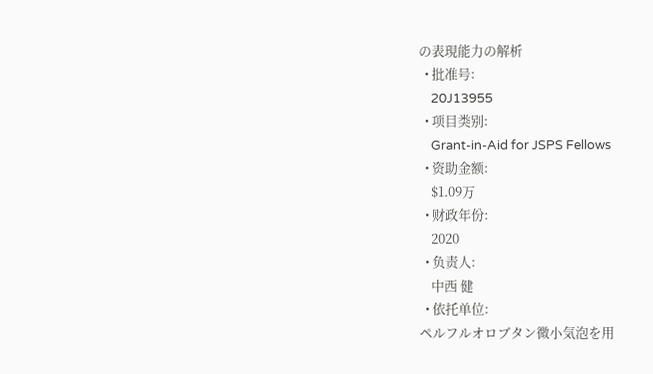の表現能力の解析
  • 批准号:
    20J13955
  • 项目类别:
    Grant-in-Aid for JSPS Fellows
  • 资助金额:
    $1.09万
  • 财政年份:
    2020
  • 负责人:
    中西 健
  • 依托单位:
ペルフルオロブタン微小気泡を用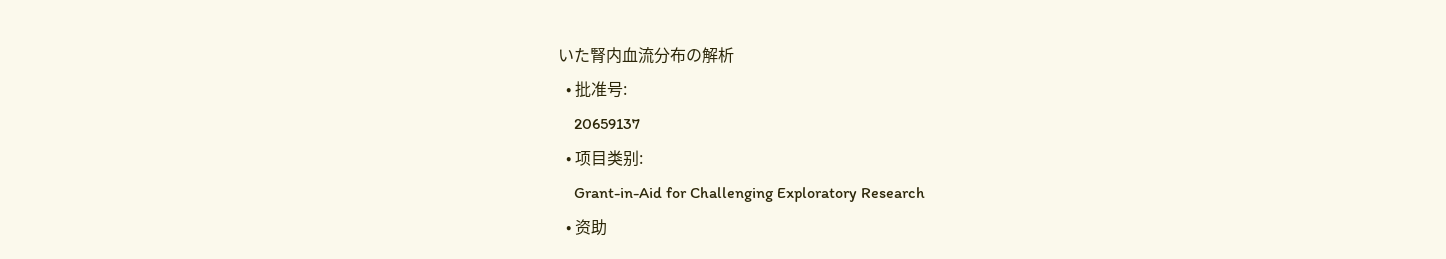いた腎内血流分布の解析
  • 批准号:
    20659137
  • 项目类别:
    Grant-in-Aid for Challenging Exploratory Research
  • 资助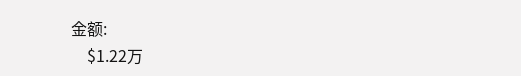金额:
    $1.22万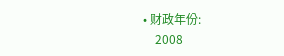• 财政年份:
    2008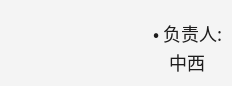• 负责人:
    中西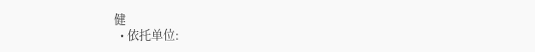健
  • 依托单位: